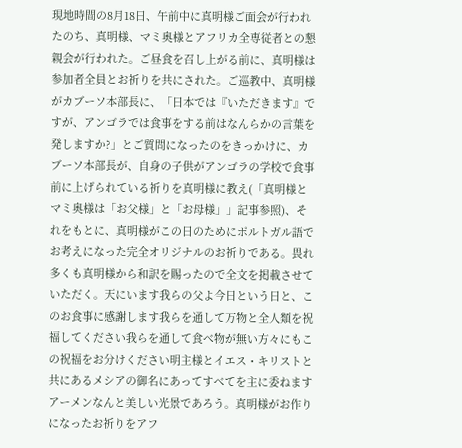現地時間の8月18日、午前中に真明様ご面会が行われたのち、真明様、マミ奥様とアフリカ全専従者との懇親会が行われた。ご昼食を召し上がる前に、真明様は参加者全員とお祈りを共にされた。ご巡教中、真明様がカブーソ本部長に、「日本では『いただきます』ですが、アンゴラでは食事をする前はなんらかの言葉を発しますか?」とご質問になったのをきっかけに、カブーソ本部長が、自身の子供がアンゴラの学校で食事前に上げられている祈りを真明様に教え(「真明様とマミ奥様は「お父様」と「お母様」」記事参照)、それをもとに、真明様がこの日のためにポルトガル語でお考えになった完全オリジナルのお祈りである。畏れ多くも真明様から和訳を賜ったので全文を掲載させていただく。天にいます我らの父よ今日という日と、このお食事に感謝します我らを通して万物と全人類を祝福してください我らを通して食べ物が無い方々にもこの祝福をお分けください明主様とイエス・キリストと共にあるメシアの御名にあってすべてを主に委ねますアーメンなんと美しい光景であろう。真明様がお作りになったお祈りをアフ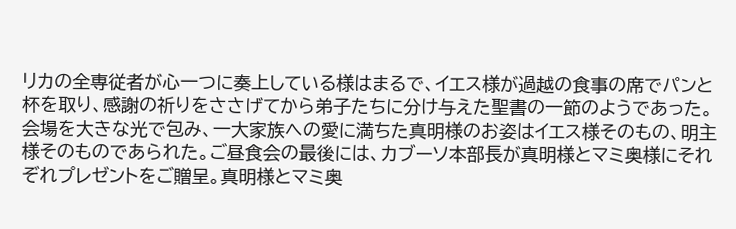リカの全専従者が心一つに奏上している様はまるで、イエス様が過越の食事の席でパンと杯を取り、感謝の祈りをささげてから弟子たちに分け与えた聖書の一節のようであった。会場を大きな光で包み、一大家族への愛に満ちた真明様のお姿はイエス様そのもの、明主様そのものであられた。ご昼食会の最後には、カブーソ本部長が真明様とマミ奥様にそれぞれプレゼントをご贈呈。真明様とマミ奥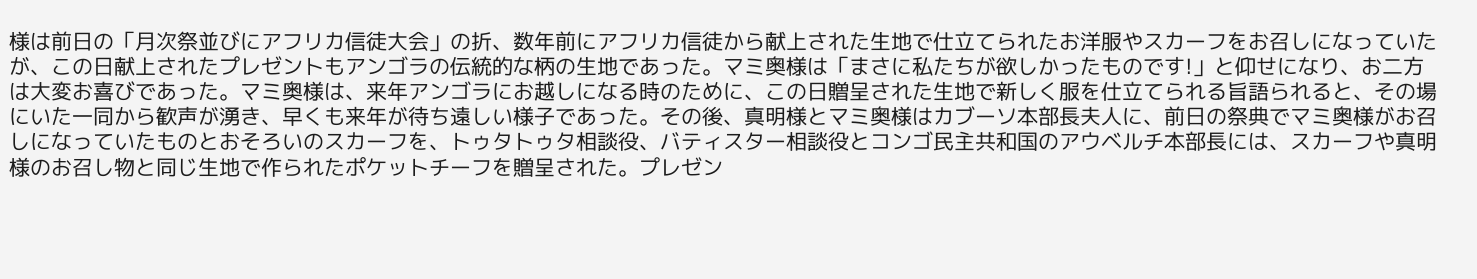様は前日の「月次祭並びにアフリカ信徒大会」の折、数年前にアフリカ信徒から献上された生地で仕立てられたお洋服やスカーフをお召しになっていたが、この日献上されたプレゼントもアンゴラの伝統的な柄の生地であった。マミ奥様は「まさに私たちが欲しかったものです!」と仰せになり、お二方は大変お喜びであった。マミ奥様は、来年アンゴラにお越しになる時のために、この日贈呈された生地で新しく服を仕立てられる旨語られると、その場にいた一同から歓声が湧き、早くも来年が待ち遠しい様子であった。その後、真明様とマミ奥様はカブーソ本部長夫人に、前日の祭典でマミ奥様がお召しになっていたものとおそろいのスカーフを、トゥタトゥタ相談役、バティスター相談役とコンゴ民主共和国のアウベルチ本部長には、スカーフや真明様のお召し物と同じ生地で作られたポケットチーフを贈呈された。プレゼン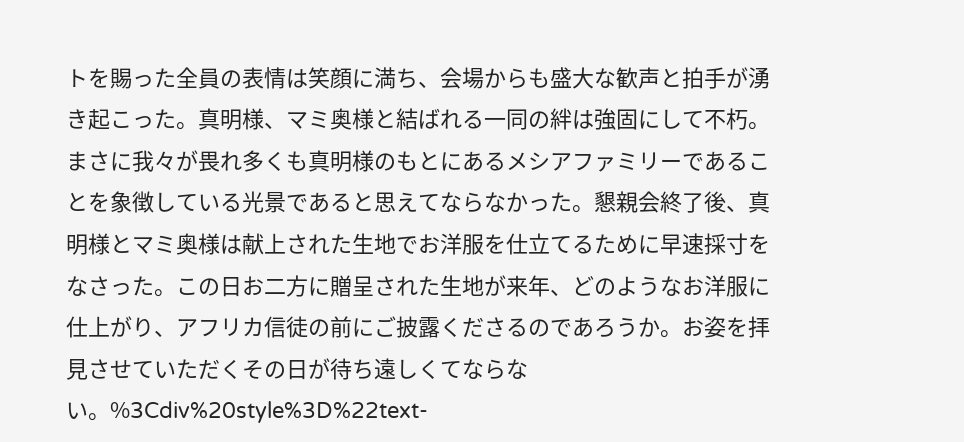トを賜った全員の表情は笑顔に満ち、会場からも盛大な歓声と拍手が湧き起こった。真明様、マミ奥様と結ばれる一同の絆は強固にして不朽。まさに我々が畏れ多くも真明様のもとにあるメシアファミリーであることを象徴している光景であると思えてならなかった。懇親会終了後、真明様とマミ奥様は献上された生地でお洋服を仕立てるために早速採寸をなさった。この日お二方に贈呈された生地が来年、どのようなお洋服に仕上がり、アフリカ信徒の前にご披露くださるのであろうか。お姿を拝見させていただくその日が待ち遠しくてならない。%3Cdiv%20style%3D%22text-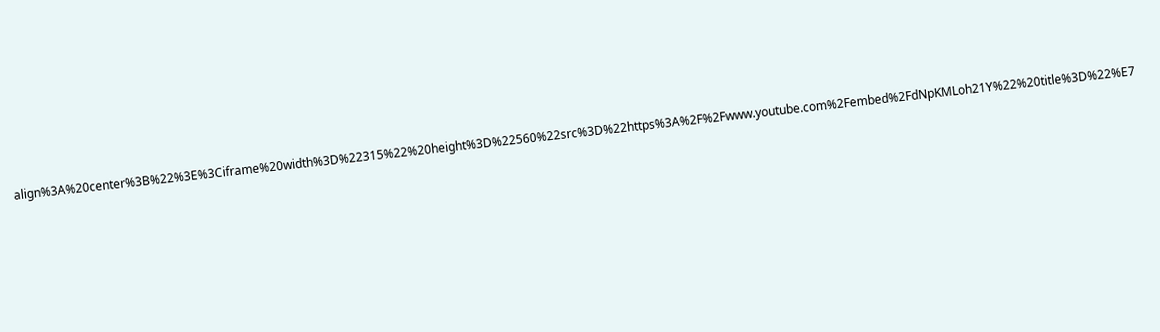align%3A%20center%3B%22%3E%3Ciframe%20width%3D%22315%22%20height%3D%22560%22src%3D%22https%3A%2F%2Fwww.youtube.com%2Fembed%2FdNpKMLoh21Y%22%20title%3D%22%E7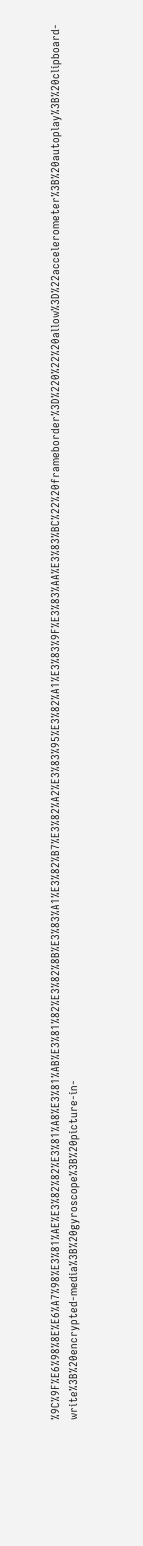%9C%9F%E6%98%8E%E6%A7%98%E3%81%AE%E3%82%82%E3%81%A8%E3%81%AB%E3%81%82%E3%82%8B%E3%83%A1%E3%82%B7%E3%82%A2%E3%83%95%E3%82%A1%E3%83%9F%E3%83%AA%E3%83%BC%22%20frameborder%3D%220%22%20allow%3D%22accelerometer%3B%20autoplay%3B%20clipboard-write%3B%20encrypted-media%3B%20gyroscope%3B%20picture-in-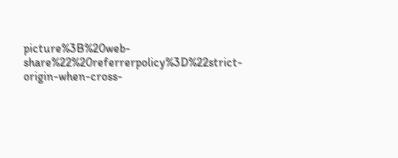picture%3B%20web-share%22%20referrerpolicy%3D%22strict-origin-when-cross-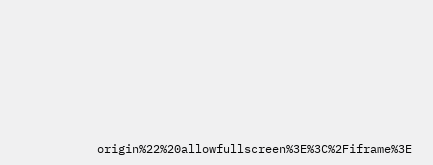origin%22%20allowfullscreen%3E%3C%2Fiframe%3E